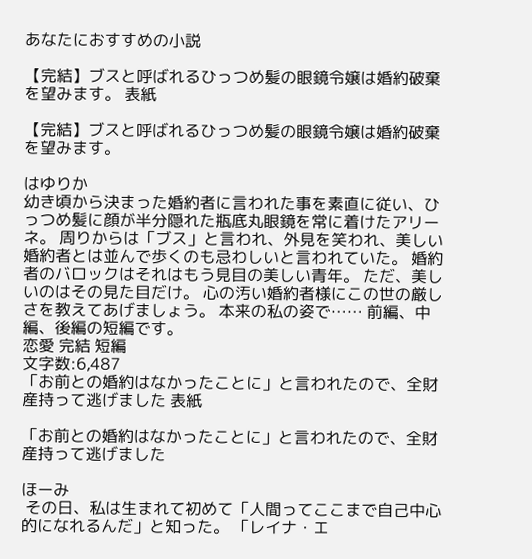あなたにおすすめの小説

【完結】ブスと呼ばれるひっつめ髪の眼鏡令嬢は婚約破棄を望みます。 表紙

【完結】ブスと呼ばれるひっつめ髪の眼鏡令嬢は婚約破棄を望みます。

はゆりか
幼き頃から決まった婚約者に言われた事を素直に従い、ひっつめ髪に顔が半分隠れた瓶底丸眼鏡を常に着けたアリーネ。 周りからは「ブス」と言われ、外見を笑われ、美しい婚約者とは並んで歩くのも忌わしいと言われていた。 婚約者のバロックはそれはもう見目の美しい青年。 ただ、美しいのはその見た目だけ。 心の汚い婚約者様にこの世の厳しさを教えてあげましょう。 本来の私の姿で…… 前編、中編、後編の短編です。
恋愛 完結 短編
文字数:6,487
「お前との婚約はなかったことに」と言われたので、全財産持って逃げました 表紙

「お前との婚約はなかったことに」と言われたので、全財産持って逃げました

ほーみ
 その日、私は生まれて初めて「人間ってここまで自己中心的になれるんだ」と知った。 「レイナ・エ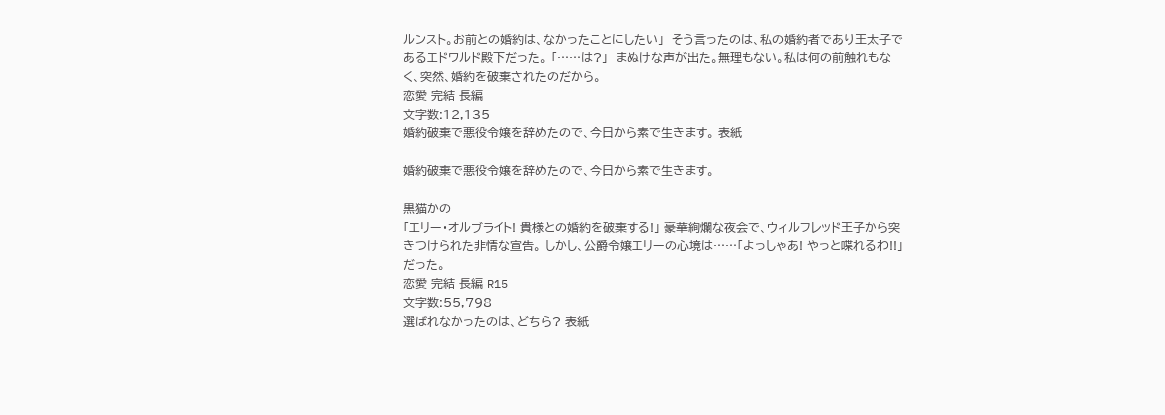ルンスト。お前との婚約は、なかったことにしたい」  そう言ったのは、私の婚約者であり王太子であるエドワルド殿下だった。 「……は?」  まぬけな声が出た。無理もない。私は何の前触れもなく、突然、婚約を破棄されたのだから。
恋愛 完結 長編
文字数:12,135
婚約破棄で悪役令嬢を辞めたので、今日から素で生きます。 表紙

婚約破棄で悪役令嬢を辞めたので、今日から素で生きます。

黒猫かの
「エリー・オルブライト! 貴様との婚約を破棄する!」 豪華絢爛な夜会で、ウィルフレッド王子から突きつけられた非情な宣告。 しかし、公爵令嬢エリーの心境は……「よっしゃあ! やっと喋れるわ!!」だった。
恋愛 完結 長編 R15
文字数:55,798
選ばれなかったのは、どちら? 表紙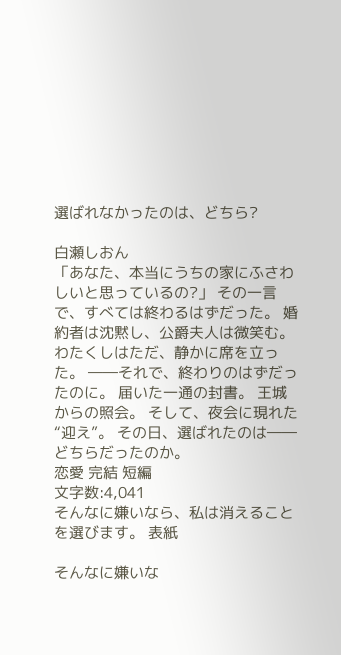選ばれなかったのは、どちら?

白瀬しおん
「あなた、本当にうちの家にふさわしいと思っているの?」 その一言で、すべては終わるはずだった。 婚約者は沈黙し、公爵夫人は微笑む。 わたくしはただ、静かに席を立った。 ――それで、終わりのはずだったのに。 届いた一通の封書。 王城からの照会。 そして、夜会に現れた“迎え”。 その日、選ばれたのは――どちらだったのか。
恋愛 完結 短編
文字数:4,041
そんなに嫌いなら、私は消えることを選びます。 表紙

そんなに嫌いな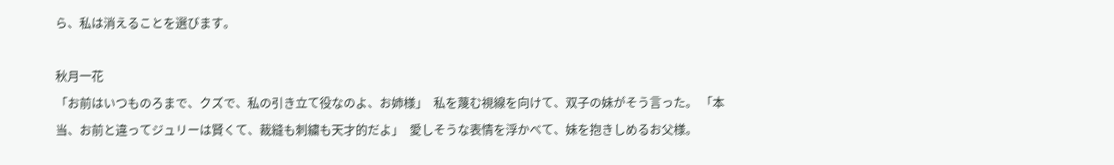ら、私は消えることを選びます。

秋月一花
「お前はいつものろまで、クズで、私の引き立て役なのよ、お姉様」  私を蔑む視線を向けて、双子の妹がそう言った。 「本当、お前と違ってジュリーは賢くて、裁縫も刺繍も天才的だよ」  愛しそうな表情を浮かべて、妹を抱きしめるお父様。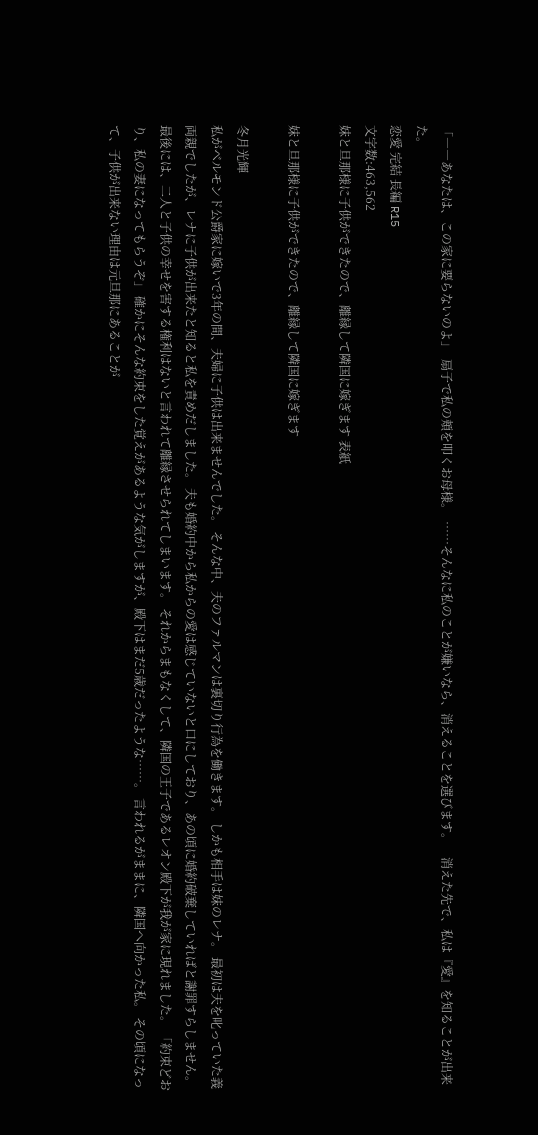「――あなたは、この家に要らないのよ」  扇子で私の頬を叩くお母様。  ……そんなに私のことが嫌いなら、消えることを選びます。    消えた先で、私は『愛』を知ることが出来た。
恋愛 完結 長編 R15
文字数:463,562
妹と旦那様に子供ができたので、離縁して隣国に嫁ぎます 表紙

妹と旦那様に子供ができたので、離縁して隣国に嫁ぎます

冬月光輝
私がベルモンド公爵家に嫁いで3年の間、夫婦に子供は出来ませんでした。 そんな中、夫のファルマンは裏切り行為を働きます。 しかも相手は妹のレナ。 最初は夫を叱っていた義両親でしたが、レナに子供が出来たと知ると私を責めだしました。 夫も婚約中から私からの愛は感じていないと口にしており、あの頃に婚約破棄していればと謝罪すらしません。 最後には、二人と子供の幸せを害する権利はないと言われて離縁させられてしまいます。 それからまもなくして、隣国の王子であるレオン殿下が我が家に現れました。 「約束どおり、私の妻になってもらうぞ」 確かにそんな約束をした覚えがあるような気がしますが、殿下はまだ5歳だったような……。 言われるがままに、隣国へ向かった私。 その頃になって、子供が出来ない理由は元旦那にあることが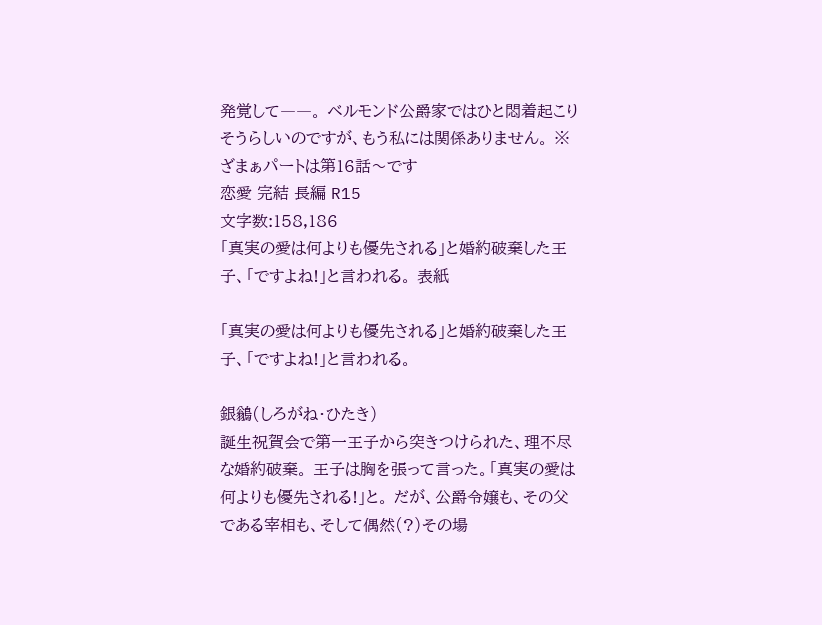発覚して――。 ベルモンド公爵家ではひと悶着起こりそうらしいのですが、もう私には関係ありません。 ※ざまぁパートは第16話〜です
恋愛 完結 長編 R15
文字数:158,186
「真実の愛は何よりも優先される」と婚約破棄した王子、「ですよね!」と言われる。 表紙

「真実の愛は何よりも優先される」と婚約破棄した王子、「ですよね!」と言われる。

銀鶲(しろがね・ひたき)
誕生祝賀会で第一王子から突きつけられた、理不尽な婚約破棄。 王子は胸を張って言った。「真実の愛は何よりも優先される!」と。 だが、公爵令嬢も、その父である宰相も、そして偶然(?)その場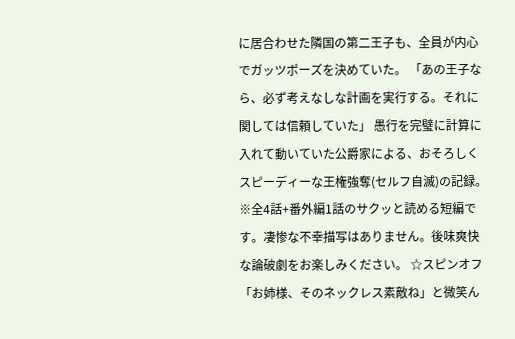に居合わせた隣国の第二王子も、全員が内心でガッツポーズを決めていた。 「あの王子なら、必ず考えなしな計画を実行する。それに関しては信頼していた」 愚行を完璧に計算に入れて動いていた公爵家による、おそろしくスピーディーな王権強奪(セルフ自滅)の記録。 ※全4話+番外編1話のサクッと読める短編です。凄惨な不幸描写はありません。後味爽快な論破劇をお楽しみください。 ☆スピンオフ 「お姉様、そのネックレス素敵ね」と微笑ん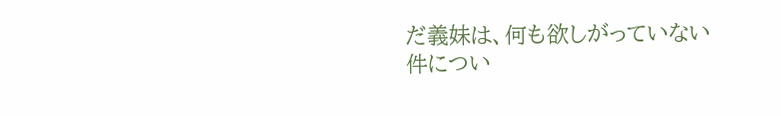だ義妹は、何も欲しがっていない件につい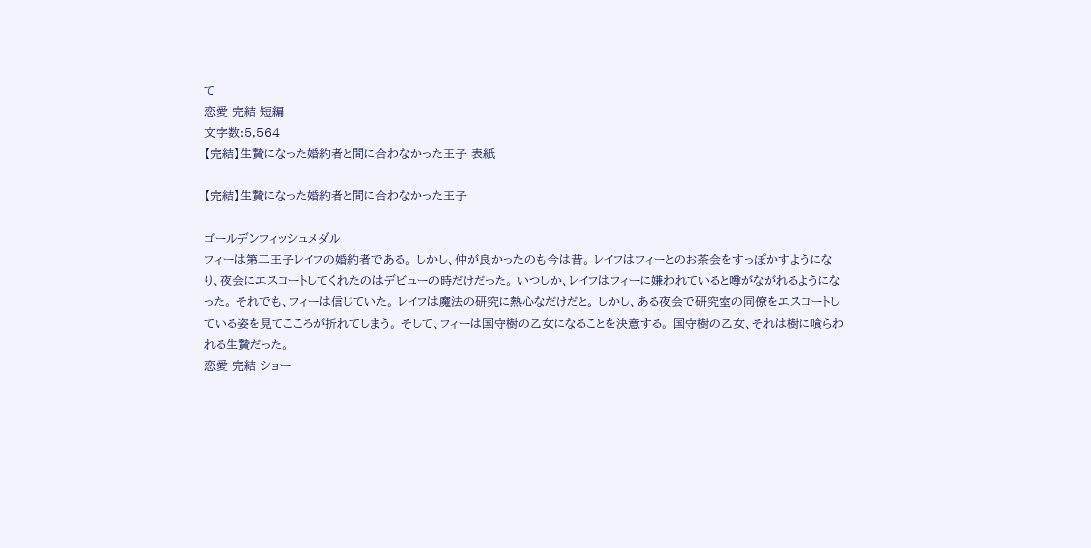て
恋愛 完結 短編
文字数:5,564
【完結】生贄になった婚約者と間に合わなかった王子 表紙

【完結】生贄になった婚約者と間に合わなかった王子

ゴールデンフィッシュメダル
フィーは第二王子レイフの婚約者である。 しかし、仲が良かったのも今は昔。 レイフはフィーとのお茶会をすっぽかすようになり、夜会にエスコートしてくれたのはデビューの時だけだった。 いつしか、レイフはフィーに嫌われていると噂がながれるようになった。 それでも、フィーは信じていた。 レイフは魔法の研究に熱心なだけだと。 しかし、ある夜会で研究室の同僚をエスコートしている姿を見てこころが折れてしまう。 そして、フィーは国守樹の乙女になることを決意する。 国守樹の乙女、それは樹に喰らわれる生贄だった。
恋愛 完結 ショー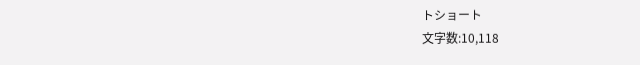トショート
文字数:10,118